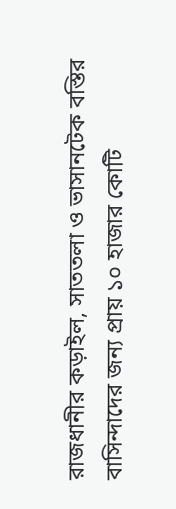রাজধানীর কড়াইল, সাততলা ও ভাসানটেক বস্তির বাসিন্দাদের জন্য প্রায় ১০ হাজার কোটি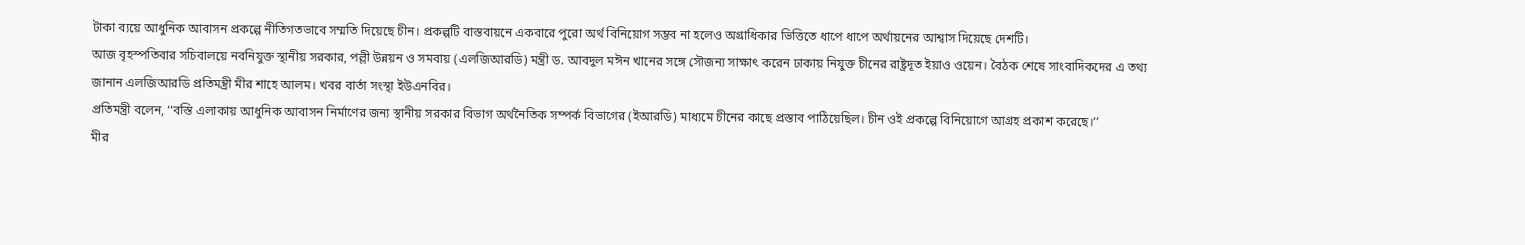টাকা ব্যয়ে আধুনিক আবাসন প্রকল্পে নীতিগতভাবে সম্মতি দিয়েছে চীন। প্রকল্পটি বাস্তবায়নে একবারে পুরো অর্থ বিনিয়োগ সম্ভব না হলেও অগ্রাধিকার ভিত্তিতে ধাপে ধাপে অর্থায়নের আশ্বাস দিয়েছে দেশটি।
আজ বৃহস্পতিবার সচিবালয়ে নবনিযুক্ত স্থানীয় সরকার, পল্লী উন্নয়ন ও সমবায় (এলজিআরডি) মন্ত্রী ড. আবদুল মঈন খানের সঙ্গে সৌজন্য সাক্ষাৎ করেন ঢাকায় নিযুক্ত চীনের রাষ্ট্রদূত ইয়াও ওয়েন। বৈঠক শেষে সাংবাদিকদের এ তথ্য জানান এলজিআরডি প্রতিমন্ত্রী মীর শাহে আলম। খবর বার্তা সংস্থা ইউএনবির।
প্রতিমন্ত্রী বলেন, ‘‘বস্তি এলাকায় আধুনিক আবাসন নির্মাণের জন্য স্থানীয় সরকার বিভাগ অর্থনৈতিক সম্পর্ক বিভাগের (ইআরডি) মাধ্যমে চীনের কাছে প্রস্তাব পাঠিয়েছিল। চীন ওই প্রকল্পে বিনিয়োগে আগ্রহ প্রকাশ করেছে।’’
মীর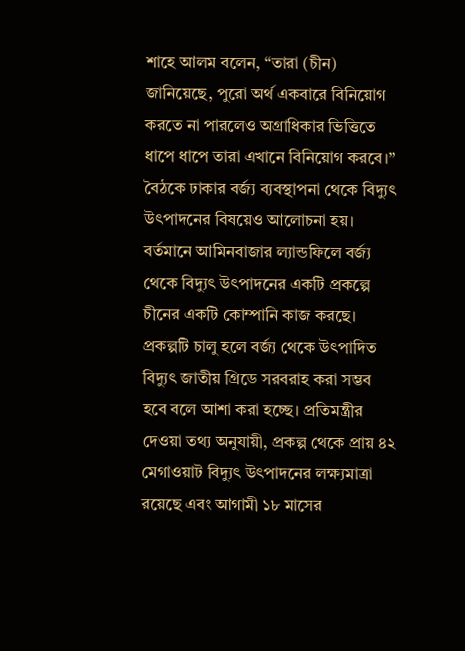শাহে আলম বলেন, “তারা (চীন) জানিয়েছে, পুরো অর্থ একবারে বিনিয়োগ করতে না পারলেও অগ্রাধিকার ভিত্তিতে ধাপে ধাপে তারা এখানে বিনিয়োগ করবে।”
বৈঠকে ঢাকার বর্জ্য ব্যবস্থাপনা থেকে বিদ্যুৎ উৎপাদনের বিষয়েও আলোচনা হয়। বর্তমানে আমিনবাজার ল্যান্ডফিলে বর্জ্য থেকে বিদ্যুৎ উৎপাদনের একটি প্রকল্পে চীনের একটি কোম্পানি কাজ করছে।
প্রকল্পটি চালু হলে বর্জ্য থেকে উৎপাদিত বিদ্যুৎ জাতীয় গ্রিডে সরবরাহ করা সম্ভব হবে বলে আশা করা হচ্ছে। প্রতিমন্ত্রীর দেওয়া তথ্য অনুযায়ী, প্রকল্প থেকে প্রায় ৪২ মেগাওয়াট বিদ্যুৎ উৎপাদনের লক্ষ্যমাত্রা রয়েছে এবং আগামী ১৮ মাসের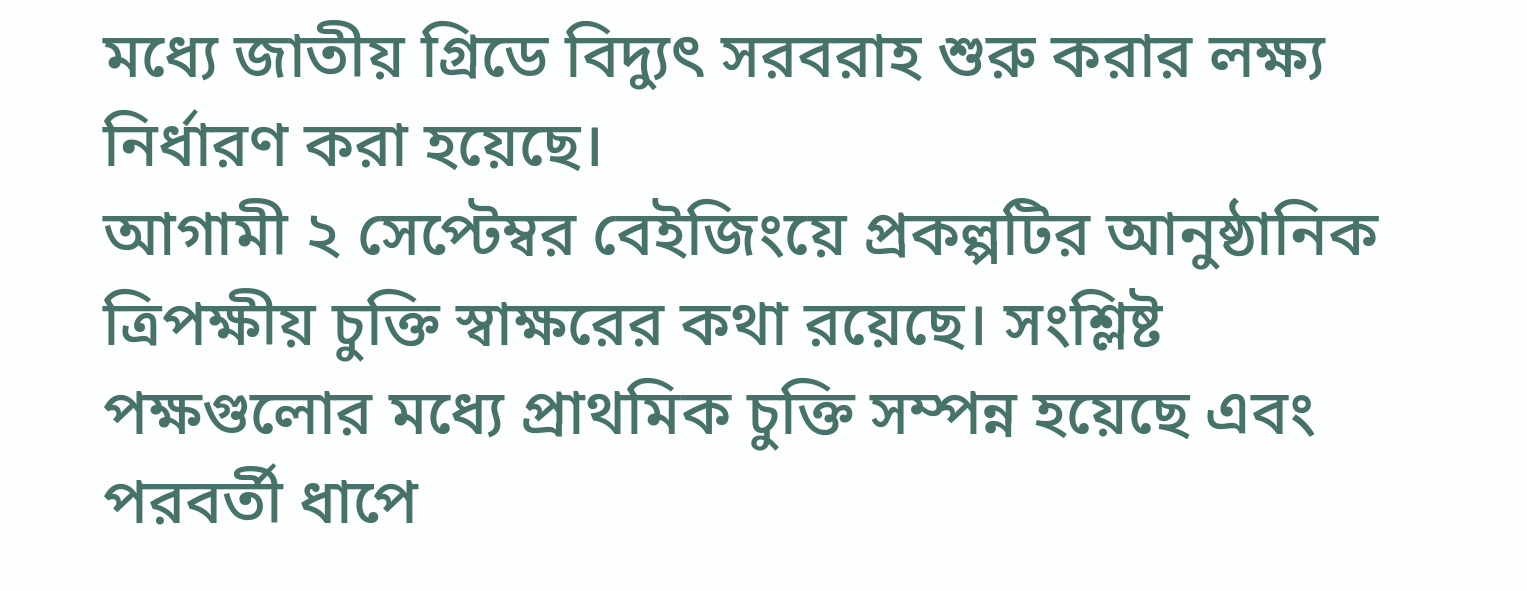মধ্যে জাতীয় গ্রিডে বিদ্যুৎ সরবরাহ শুরু করার লক্ষ্য নির্ধারণ করা হয়েছে।
আগামী ২ সেপ্টেম্বর বেইজিংয়ে প্রকল্পটির আনুষ্ঠানিক ত্রিপক্ষীয় চুক্তি স্বাক্ষরের কথা রয়েছে। সংশ্লিষ্ট পক্ষগুলোর মধ্যে প্রাথমিক চুক্তি সম্পন্ন হয়েছে এবং পরবর্তী ধাপে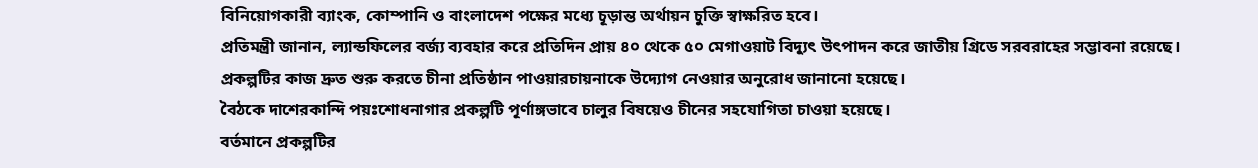বিনিয়োগকারী ব্যাংক, কোম্পানি ও বাংলাদেশ পক্ষের মধ্যে চূড়ান্ত অর্থায়ন চুক্তি স্বাক্ষরিত হবে।
প্রতিমন্ত্রী জানান, ল্যান্ডফিলের বর্জ্য ব্যবহার করে প্রতিদিন প্রায় ৪০ থেকে ৫০ মেগাওয়াট বিদ্যুৎ উৎপাদন করে জাতীয় গ্রিডে সরবরাহের সম্ভাবনা রয়েছে। প্রকল্পটির কাজ দ্রুত শুরু করতে চীনা প্রতিষ্ঠান পাওয়ারচায়নাকে উদ্যোগ নেওয়ার অনুরোধ জানানো হয়েছে।
বৈঠকে দাশেরকান্দি পয়ঃশোধনাগার প্রকল্পটি পূর্ণাঙ্গভাবে চালুর বিষয়েও চীনের সহযোগিতা চাওয়া হয়েছে।
বর্তমানে প্রকল্পটির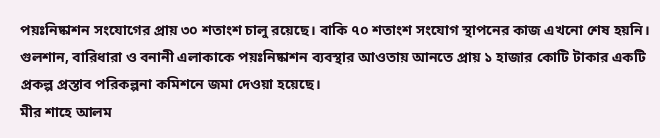পয়ঃনিষ্কাশন সংযোগের প্রায় ৩০ শতাংশ চালু রয়েছে। বাকি ৭০ শতাংশ সংযোগ স্থাপনের কাজ এখনো শেষ হয়নি।
গুলশান, বারিধারা ও বনানী এলাকাকে পয়ঃনিষ্কাশন ব্যবস্থার আওতায় আনতে প্রায় ১ হাজার কোটি টাকার একটি প্রকল্প প্রস্তাব পরিকল্পনা কমিশনে জমা দেওয়া হয়েছে।
মীর শাহে আলম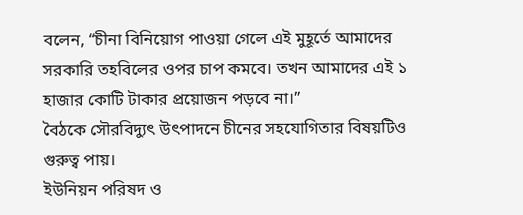বলেন, “চীনা বিনিয়োগ পাওয়া গেলে এই মুহূর্তে আমাদের সরকারি তহবিলের ওপর চাপ কমবে। তখন আমাদের এই ১ হাজার কোটি টাকার প্রয়োজন পড়বে না।”
বৈঠকে সৌরবিদ্যুৎ উৎপাদনে চীনের সহযোগিতার বিষয়টিও গুরুত্ব পায়।
ইউনিয়ন পরিষদ ও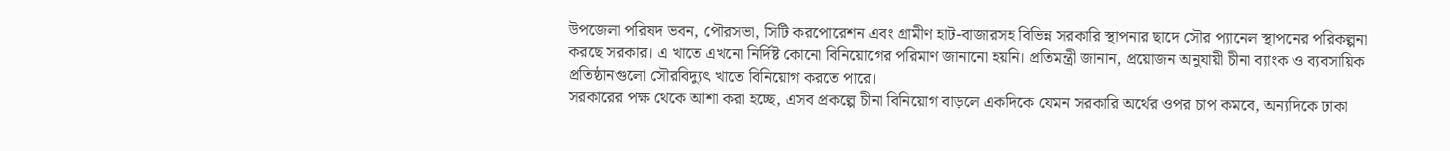উপজেলা পরিষদ ভবন, পৌরসভা, সিটি করপোরেশন এবং গ্রামীণ হাট-বাজারসহ বিভিন্ন সরকারি স্থাপনার ছাদে সৌর প্যানেল স্থাপনের পরিকল্পনা করছে সরকার। এ খাতে এখনো নির্দিষ্ট কোনো বিনিয়োগের পরিমাণ জানানো হয়নি। প্রতিমন্ত্রী জানান, প্রয়োজন অনুযায়ী চীনা ব্যাংক ও ব্যবসায়িক প্রতিষ্ঠানগুলো সৌরবিদ্যুৎ খাতে বিনিয়োগ করতে পারে।
সরকারের পক্ষ থেকে আশা করা হচ্ছে, এসব প্রকল্পে চীনা বিনিয়োগ বাড়লে একদিকে যেমন সরকারি অর্থের ওপর চাপ কমবে, অন্যদিকে ঢাকা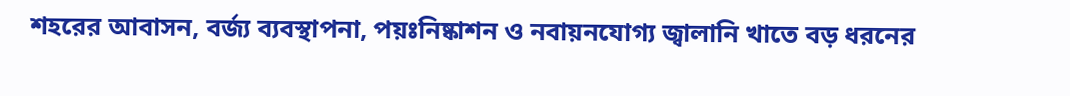শহরের আবাসন, বর্জ্য ব্যবস্থাপনা, পয়ঃনিষ্কাশন ও নবায়নযোগ্য জ্বালানি খাতে বড় ধরনের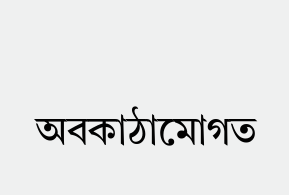অবকাঠামোগত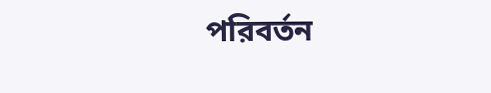পরিবর্তন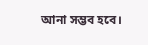আনা সম্ভব হবে।